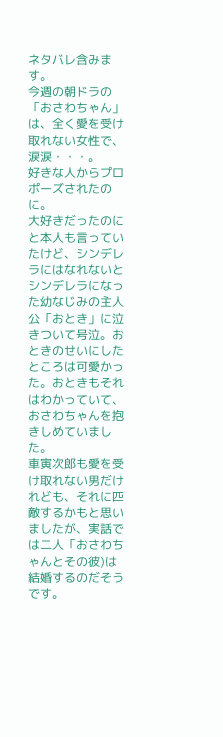ネタバレ含みます。
今週の朝ドラの「おさわちゃん」は、全く愛を受け取れない女性で、涙涙・・・。
好きな人からプロポーズされたのに。
大好きだったのにと本人も言っていたけど、シンデレラにはなれないとシンデレラになった幼なじみの主人公「おとき」に泣きついて号泣。おときのせいにしたところは可愛かった。おときもそれはわかっていて、おさわちゃんを抱きしめていました。
車寅次郎も愛を受け取れない男だけれども、それに匹敵するかもと思いましたが、実話では二人「おさわちゃんとその彼)は結婚するのだそうです。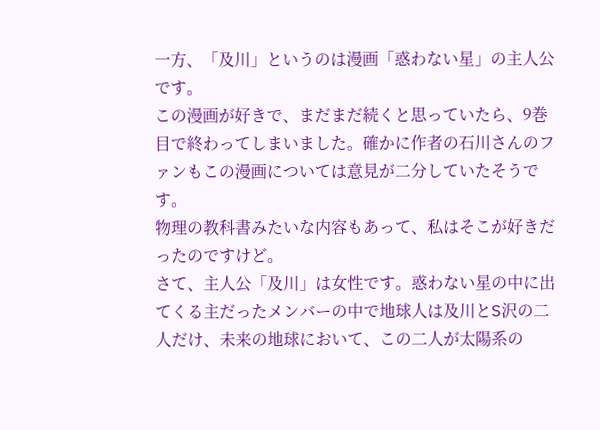一方、「及川」というのは漫画「惑わない星」の主人公です。
この漫画が好きで、まだまだ続くと思っていたら、9巻目で終わってしまいました。確かに作者の石川さんのファンもこの漫画については意見が二分していたそうです。
物理の教科書みたいな内容もあって、私はそこが好きだったのですけど。
さて、主人公「及川」は女性です。惑わない星の中に出てくる主だったメンバーの中で地球人は及川とS沢の二人だけ、未来の地球において、この二人が太陽系の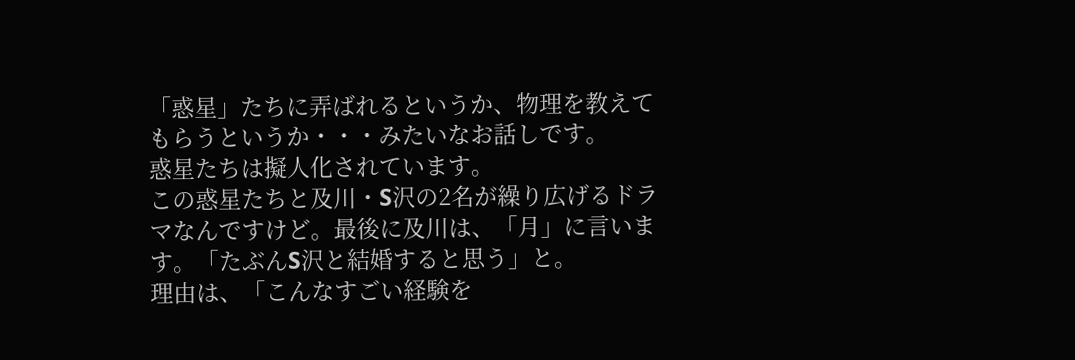「惑星」たちに弄ばれるというか、物理を教えてもらうというか・・・みたいなお話しです。
惑星たちは擬人化されています。
この惑星たちと及川・S沢の2名が繰り広げるドラマなんですけど。最後に及川は、「月」に言います。「たぶんS沢と結婚すると思う」と。
理由は、「こんなすごい経験を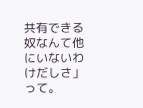共有できる奴なんて他にいないわけだしさ」って。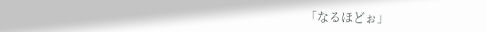「なるほどぉ」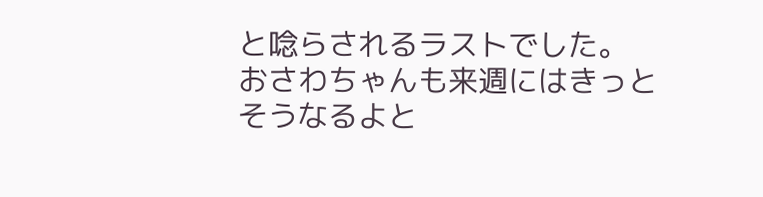と唸らされるラストでした。
おさわちゃんも来週にはきっとそうなるよと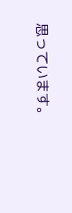思っています。